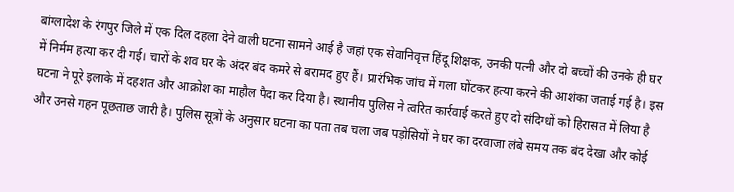बांग्लादेश के रंगपुर जिले में एक दिल दहला देने वाली घटना सामने आई है जहां एक सेवानिवृत्त हिंदू शिक्षक, उनकी पत्नी और दो बच्चों की उनके ही घर में निर्मम हत्या कर दी गई। चारों के शव घर के अंदर बंद कमरे से बरामद हुए हैं। प्रारंभिक जांच में गला घोंटकर हत्या करने की आशंका जताई गई है। इस घटना ने पूरे इलाके में दहशत और आक्रोश का माहौल पैदा कर दिया है। स्थानीय पुलिस ने त्वरित कार्रवाई करते हुए दो संदिग्धों को हिरासत में लिया है और उनसे गहन पूछताछ जारी है। पुलिस सूत्रों के अनुसार घटना का पता तब चला जब पड़ोसियों ने घर का दरवाजा लंबे समय तक बंद देखा और कोई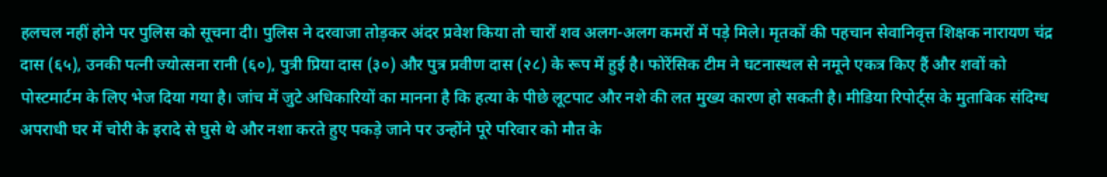हलचल नहीं होने पर पुलिस को सूचना दी। पुलिस ने दरवाजा तोड़कर अंदर प्रवेश किया तो चारों शव अलग-अलग कमरों में पड़े मिले। मृतकों की पहचान सेवानिवृत्त शिक्षक नारायण चंद्र दास (६५), उनकी पत्नी ज्योत्सना रानी (६०), पुत्री प्रिया दास (३०) और पुत्र प्रवीण दास (२८) के रूप में हुई है। फोरेंसिक टीम ने घटनास्थल से नमूने एकत्र किए हैं और शवों को पोस्टमार्टम के लिए भेज दिया गया है। जांच में जुटे अधिकारियों का मानना है कि हत्या के पीछे लूटपाट और नशे की लत मुख्य कारण हो सकती है। मीडिया रिपोर्ट्स के मुताबिक संदिग्ध अपराधी घर में चोरी के इरादे से घुसे थे और नशा करते हुए पकड़े जाने पर उन्होंने पूरे परिवार को मौत के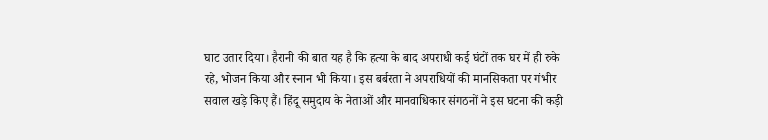घाट उतार दिया। हैरानी की बात यह है कि हत्या के बाद अपराधी कई घंटों तक घर में ही रुके रहे, भोजन किया और स्नान भी किया। इस बर्बरता ने अपराधियों की मानसिकता पर गंभीर सवाल खड़े किए हैं। हिंदू समुदाय के नेताओं और मानवाधिकार संगठनों ने इस घटना की कड़ी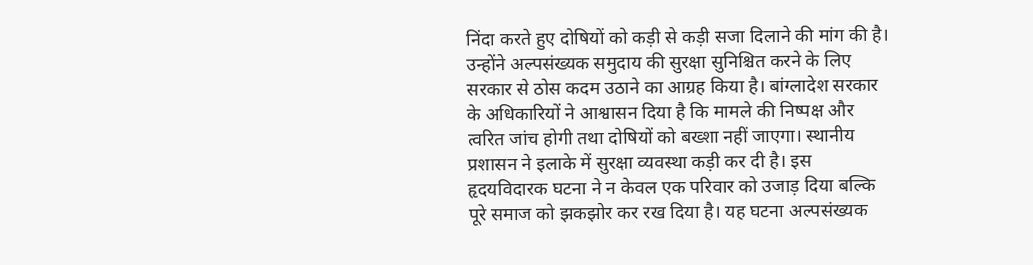निंदा करते हुए दोषियों को कड़ी से कड़ी सजा दिलाने की मांग की है। उन्होंने अल्पसंख्यक समुदाय की सुरक्षा सुनिश्चित करने के लिए सरकार से ठोस कदम उठाने का आग्रह किया है। बांग्लादेश सरकार के अधिकारियों ने आश्वासन दिया है कि मामले की निष्पक्ष और त्वरित जांच होगी तथा दोषियों को बख्शा नहीं जाएगा। स्थानीय प्रशासन ने इलाके में सुरक्षा व्यवस्था कड़ी कर दी है। इस हृदयविदारक घटना ने न केवल एक परिवार को उजाड़ दिया बल्कि पूरे समाज को झकझोर कर रख दिया है। यह घटना अल्पसंख्यक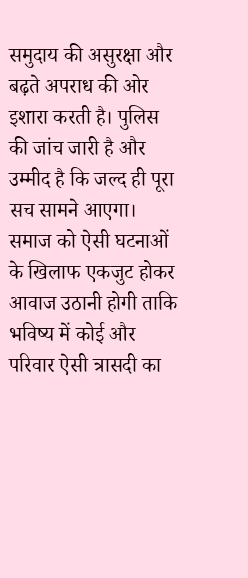समुदाय की असुरक्षा और बढ़ते अपराध की ओर इशारा करती है। पुलिस की जांच जारी है और उम्मीद है कि जल्द ही पूरा सच सामने आएगा। समाज को ऐसी घटनाओं के खिलाफ एकजुट होकर आवाज उठानी होगी ताकि भविष्य में कोई और परिवार ऐसी त्रासदी का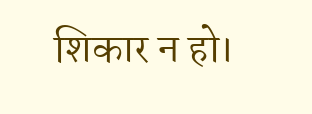शिकार न हो।